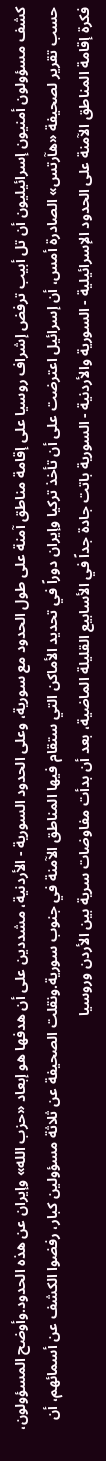كشف مسؤولون أمنيون إسرائيليون أن تل أبيب ترفض إشراف روسيا على إقامة مناطق آمنة على طول الحدود مع سورية، وعلى الحدود السورية - الأردنية، مشددين على أن هدفها هو إبعاد «حزب الله» وإيران عن هذه الحدود.وأوضح المسؤولون، حسب تقرير لصحيفة «هآرتس» الصادرة أمس، أن إسرائيل اعترضت على أن تأخذ تركيا وإيران دوراً في تحديد الأماكن التي ستقام فيها المناطق الآمنة في جنوب سورية.ونقلت الصحيفة عن ثلاثة مسؤولين كبار، رفضوا الكشف عن أسمائهم، أن فكرة إقامة المناطق الآمنة على الحدود الإسرائيلية - السورية والأردنية - السورية باتت جادة جداً في الأسابيع القليلة الماضية، بعد أن بدأت مفاوضات سرية بين الأردن وروسيا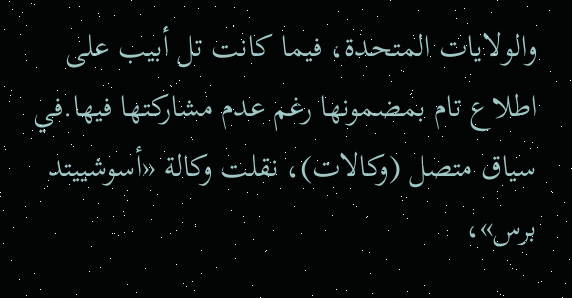والولايات المتحدة، فيما كانت تل أبيب على اطلاع تام بمضمونها رغم عدم مشاركتها فيها.في سياق متصل (وكالات)، نقلت وكالة «أسوشييتد برس»،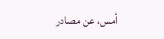أمس، عن مصادر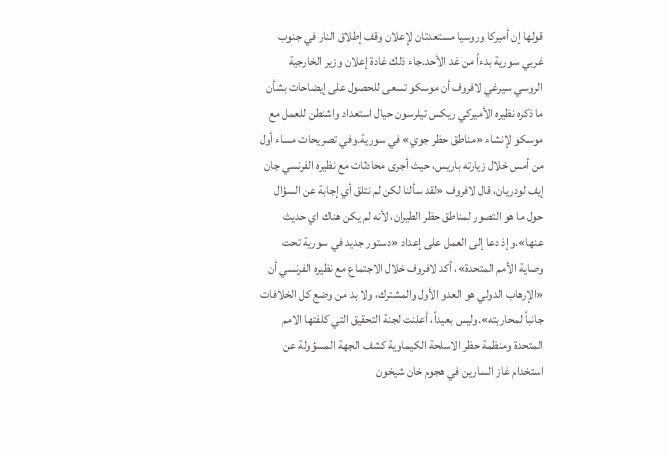قولها إن أميركا وروسيا مستعدتان لإعلان وقف إطلاق النار في جنوب غربي سورية بدءاً من غد الأحد.جاء ذلك غادة إعلان وزير الخارجية الروسي سيرغي لافروف أن موسكو تسعى للحصول على إيضاحات بشأن ما ذكره نظيره الأميركي ريكس تيلرسون حيال استعداد واشنطن للعمل مع موسكو لإنشاء «مناطق حظر جوي» في سورية.وفي تصريحات مساء أول من أمس خلال زيارته باريس، حيث أجرى محادثات مع نظيره الفرنسي جان إيف لودريان، قال لافروف «لقد سألنا لكن لم نتلق أي إجابة عن السؤال حول ما هو التصور لمناطق حظر الطيران، لأنه لم يكن هناك اي حديث عنها».وإذ دعا إلى العمل على إعداد «دستور جديد في سورية تحت وصاية الأمم المتحدة»، أكد لافروف خلال الاجتماع مع نظيره الفرنسي أن «الإرهاب الدولي هو العدو الأول والمشترك، ولا بد من وضع كل الخلافات جانباً لمحاربته».وليس بعيداً، أعلنت لجنة التحقيق التي كلفتها الامم المتحدة ومنظمة حظر الاسلحة الكيماوية كشف الجهة المسؤولة عن استخدام غاز السارين في هجوم خان شيخون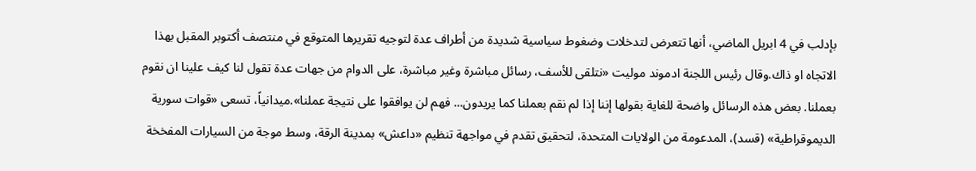بإدلب في 4 ابريل الماضي، أنها تتعرض لتدخلات وضغوط سياسية شديدة من أطراف عدة لتوجيه تقريرها المتوقع في منتصف أكتوبر المقبل بهذا الاتجاه او ذاك.وقال رئيس اللجنة ادموند موليت «نتلقى للأسف، رسائل مباشرة وغير مباشرة، على الدوام من جهات عدة تقول لنا كيف علينا ان نقوم بعملنا. بعض هذه الرسائل واضحة للغاية بقولها إننا إذا لم نقم بعملنا كما يريدون... فهم لن يوافقوا على نتيجة عملنا».ميدانياً، تسعى «قوات سورية الديموقراطية» (قسد)، المدعومة من الولايات المتحدة، لتحقيق تقدم في مواجهة تنظيم «داعش» بمدينة الرقة، وسط موجة من السيارات المفخخة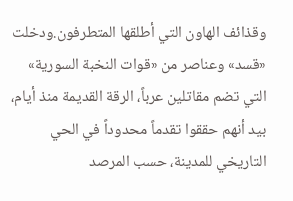وقذائف الهاون التي أطلقها المتطرفون.ودخلت «قسد» وعناصر من «قوات النخبة السورية» التي تضم مقاتلين عرباً، الرقة القديمة منذ أيام، بيد أنهم حققوا تقدماً محدوداً في الحي التاريخي للمدينة، حسب المرصد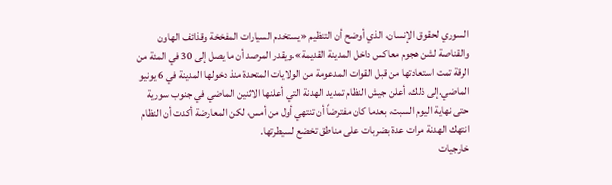السوري لحقوق الإنسان، الذي أوضح أن التنظيم «يستخدم السيارات المفخخة وقذائف الهاون والقناصة لشن هجوم معاكس داخل المدينة القديمة».ويقدر المرصد أن ما يصل إلى 30 في المئة من الرقة تمت استعادتها من قبل القوات المدعومة من الولايات المتحدة منذ دخولها المدينة في 6 يونيو الماضي.إلى ذلك، أعلن جيش النظام تمديد الهدنة التي أعلنها الاثنين الماضي في جنوب سورية حتى نهاية اليوم السبت، بعدما كان مفترضاً أن تنتهي أول من أمس، لكن المعارضة أكدت أن النظام انتهك الهدنة مرات عدة بضربات على مناطق تخضع لسيطرتها.
خارجيات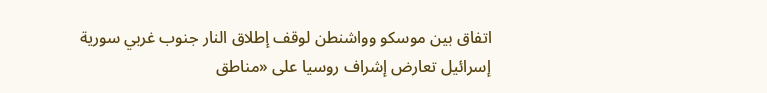اتفاق بين موسكو وواشنطن لوقف إطلاق النار جنوب غربي سورية
إسرائيل تعارض إشراف روسيا على «مناطق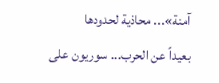آمنة»... محاذية لحدودها
بعيداً عن الحرب... سوريون على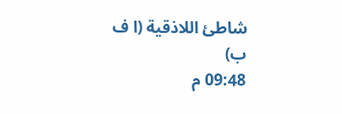شاطئ اللاذقية (ا ف ب)
09:48 م